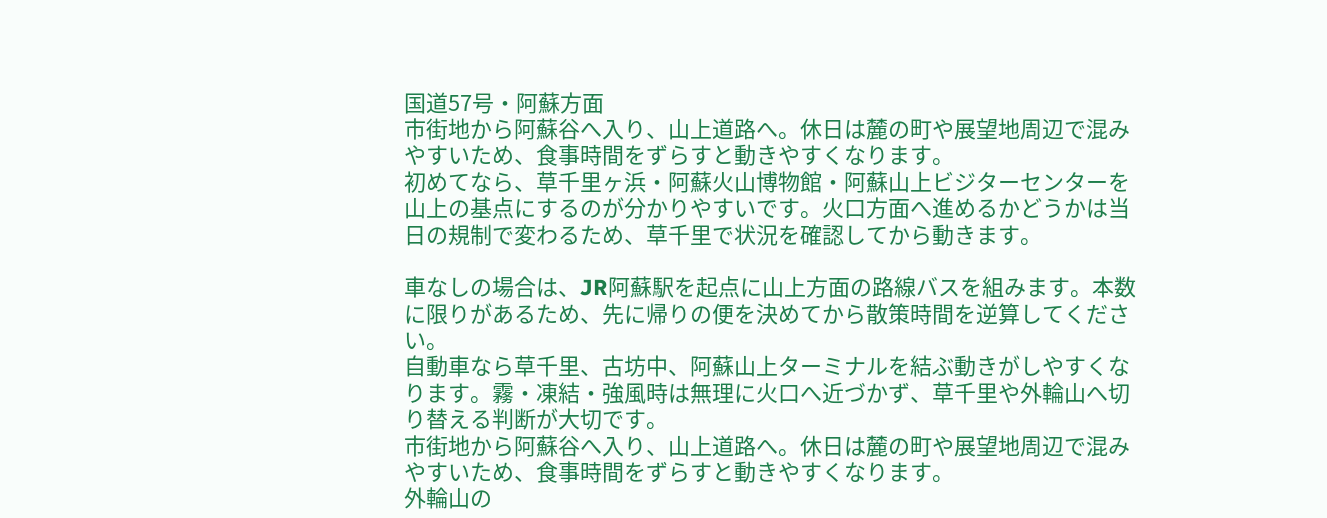国道57号・阿蘇方面
市街地から阿蘇谷へ入り、山上道路へ。休日は麓の町や展望地周辺で混みやすいため、食事時間をずらすと動きやすくなります。
初めてなら、草千里ヶ浜・阿蘇火山博物館・阿蘇山上ビジターセンターを山上の基点にするのが分かりやすいです。火口方面へ進めるかどうかは当日の規制で変わるため、草千里で状況を確認してから動きます。

車なしの場合は、JR阿蘇駅を起点に山上方面の路線バスを組みます。本数に限りがあるため、先に帰りの便を決めてから散策時間を逆算してください。
自動車なら草千里、古坊中、阿蘇山上ターミナルを結ぶ動きがしやすくなります。霧・凍結・強風時は無理に火口へ近づかず、草千里や外輪山へ切り替える判断が大切です。
市街地から阿蘇谷へ入り、山上道路へ。休日は麓の町や展望地周辺で混みやすいため、食事時間をずらすと動きやすくなります。
外輪山の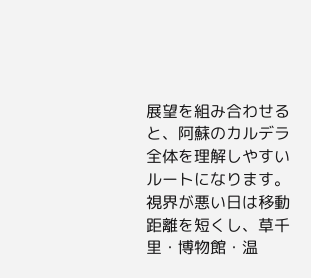展望を組み合わせると、阿蘇のカルデラ全体を理解しやすいルートになります。
視界が悪い日は移動距離を短くし、草千里・博物館・温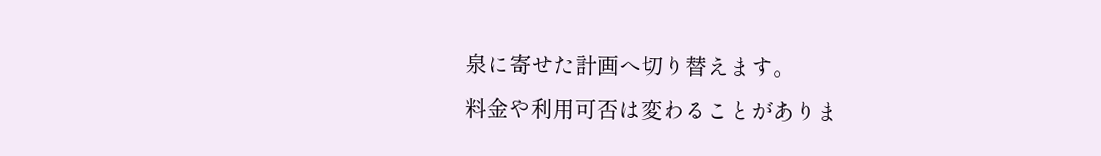泉に寄せた計画へ切り替えます。
料金や利用可否は変わることがありま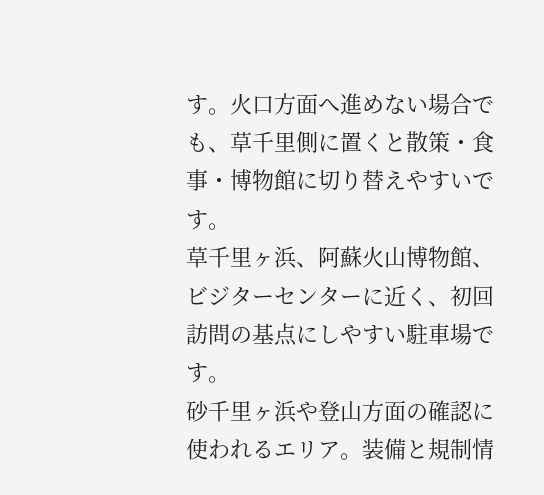す。火口方面へ進めない場合でも、草千里側に置くと散策・食事・博物館に切り替えやすいです。
草千里ヶ浜、阿蘇火山博物館、ビジターセンターに近く、初回訪問の基点にしやすい駐車場です。
砂千里ヶ浜や登山方面の確認に使われるエリア。装備と規制情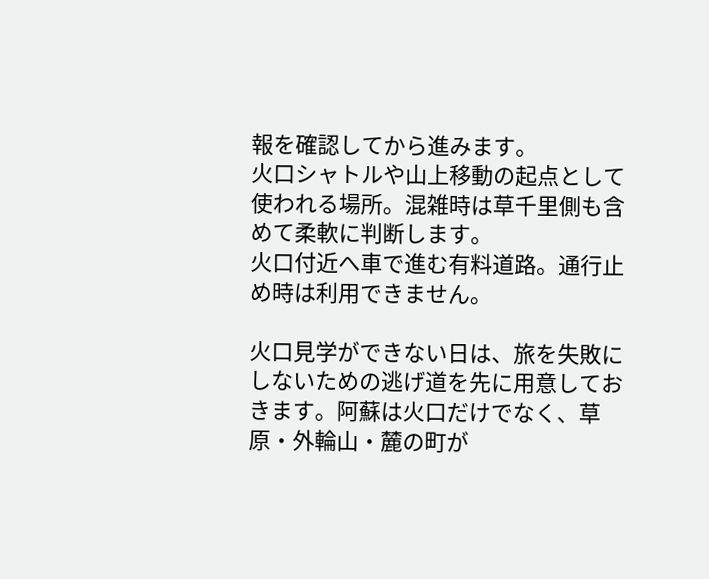報を確認してから進みます。
火口シャトルや山上移動の起点として使われる場所。混雑時は草千里側も含めて柔軟に判断します。
火口付近へ車で進む有料道路。通行止め時は利用できません。

火口見学ができない日は、旅を失敗にしないための逃げ道を先に用意しておきます。阿蘇は火口だけでなく、草原・外輪山・麓の町が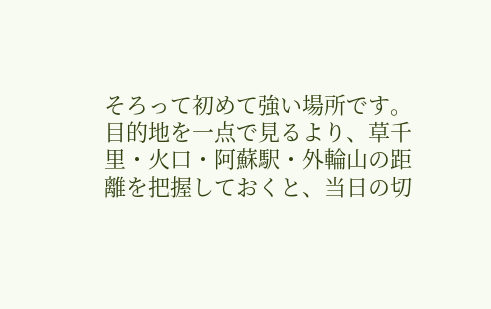そろって初めて強い場所です。
目的地を一点で見るより、草千里・火口・阿蘇駅・外輪山の距離を把握しておくと、当日の切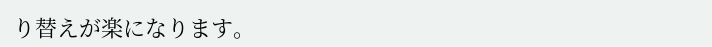り替えが楽になります。